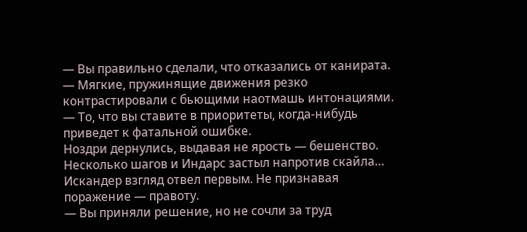— Вы правильно сделали, что отказались от канирата. — Мягкие, пружинящие движения резко контрастировали с бьющими наотмашь интонациями. — То, что вы ставите в приоритеты, когда-нибудь приведет к фатальной ошибке.
Ноздри дернулись, выдавая не ярость — бешенство. Несколько шагов и Индарс застыл напротив скайла…
Искандер взгляд отвел первым. Не признавая поражение — правоту.
— Вы приняли решение, но не сочли за труд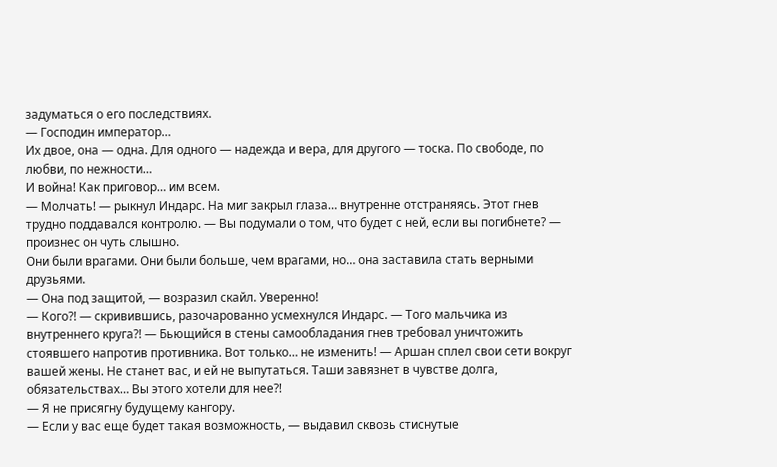задуматься о его последствиях.
— Господин император…
Их двое, она — одна. Для одного — надежда и вера, для другого — тоска. По свободе, по любви, по нежности…
И война! Как приговор… им всем.
— Молчать! — рыкнул Индарс. На миг закрыл глаза… внутренне отстраняясь. Этот гнев трудно поддавался контролю. — Вы подумали о том, что будет с ней, если вы погибнете? — произнес он чуть слышно.
Они были врагами. Они были больше, чем врагами, но… она заставила стать верными друзьями.
— Она под защитой, — возразил скайл. Уверенно!
— Кого?! — скривившись, разочарованно усмехнулся Индарс. — Того мальчика из внутреннего круга?! — Бьющийся в стены самообладания гнев требовал уничтожить стоявшего напротив противника. Вот только… не изменить! — Аршан сплел свои сети вокруг вашей жены. Не станет вас, и ей не выпутаться. Таши завязнет в чувстве долга, обязательствах… Вы этого хотели для нее?!
— Я не присягну будущему кангору.
— Если у вас еще будет такая возможность, — выдавил сквозь стиснутые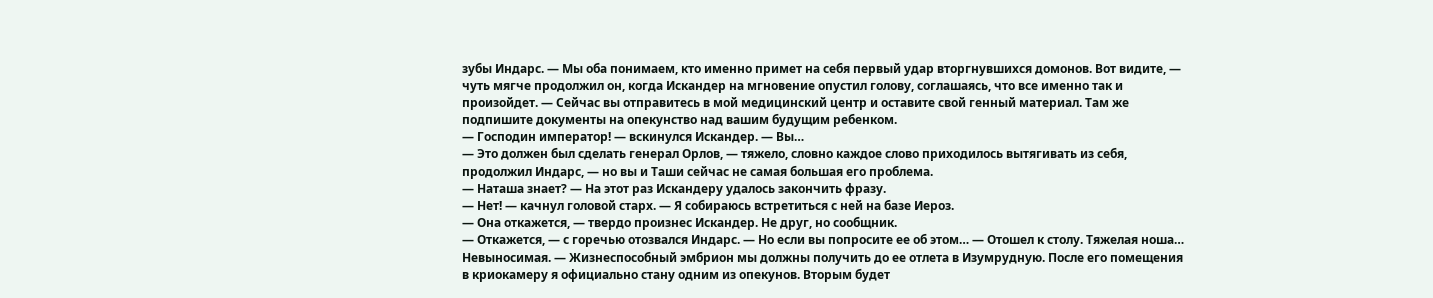зубы Индарс. — Мы оба понимаем, кто именно примет на себя первый удар вторгнувшихся домонов. Вот видите, — чуть мягче продолжил он, когда Искандер на мгновение опустил голову, соглашаясь, что все именно так и произойдет. — Сейчас вы отправитесь в мой медицинский центр и оставите свой генный материал. Там же подпишите документы на опекунство над вашим будущим ребенком.
— Господин император! — вскинулся Искандер. — Вы…
— Это должен был сделать генерал Орлов, — тяжело, словно каждое слово приходилось вытягивать из себя, продолжил Индарс, — но вы и Таши сейчас не самая большая его проблема.
— Наташа знает? — На этот раз Искандеру удалось закончить фразу.
— Нет! — качнул головой старх. — Я собираюсь встретиться с ней на базе Иероз.
— Она откажется, — твердо произнес Искандер. Не друг, но сообщник.
— Откажется, — с горечью отозвался Индарс. — Но если вы попросите ее об этом… — Отошел к столу. Тяжелая ноша… Невыносимая. — Жизнеспособный эмбрион мы должны получить до ее отлета в Изумрудную. После его помещения в криокамеру я официально стану одним из опекунов. Вторым будет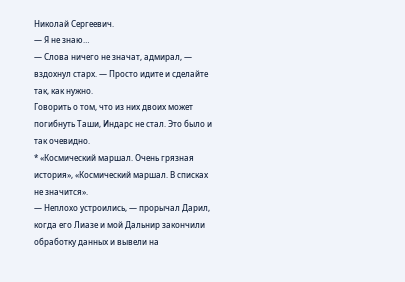Николай Сергеевич.
— Я не знаю…
— Слова ничего не значат, адмирал, — вздохнул старх. — Просто идите и сделайте так, как нужно.
Говорить о том, что из них двоих может погибнуть Таши, Индарс не стал. Это было и так очевидно.
* «Космический маршал. Очень грязная история», «Космический маршал. В списках не значится».
— Неплохо устроились, — прорычал Дарил, когда его Лиазе и мой Дальнир закончили обработку данных и вывели на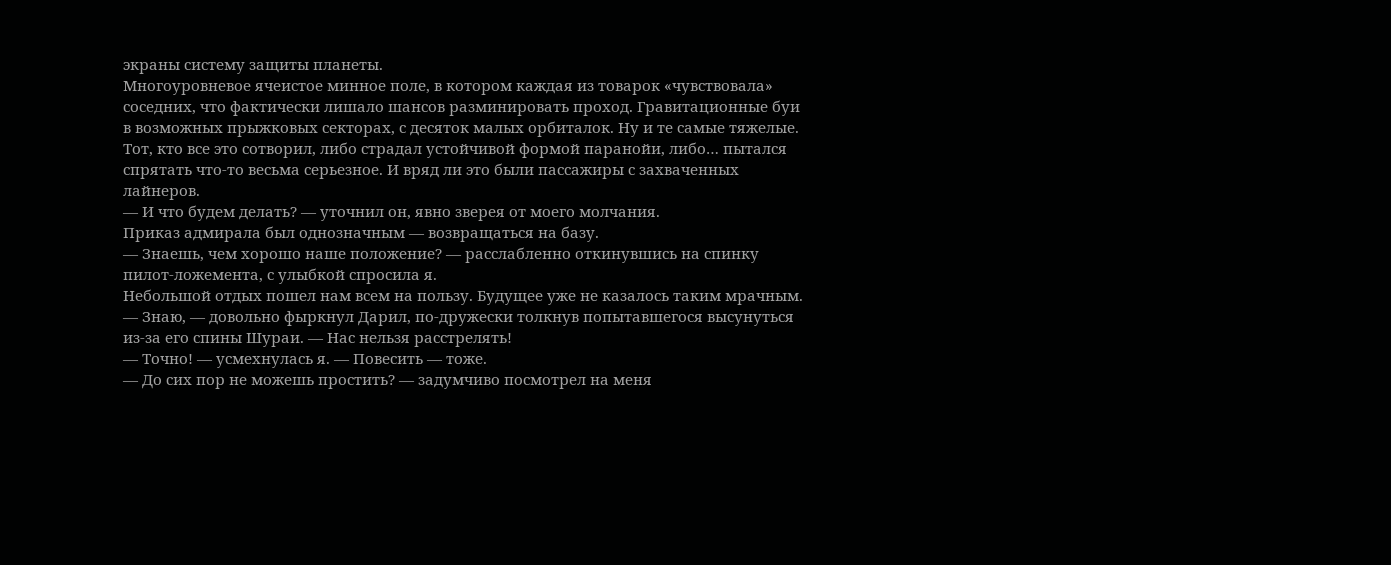экраны систему защиты планеты.
Многоуровневое ячеистое минное поле, в котором каждая из товарок «чувствовала» соседних, что фактически лишало шансов разминировать проход. Гравитационные буи в возможных прыжковых секторах, с десяток малых орбиталок. Ну и те самые тяжелые.
Тот, кто все это сотворил, либо страдал устойчивой формой паранойи, либо… пытался спрятать что-то весьма серьезное. И вряд ли это были пассажиры с захваченных лайнеров.
— И что будем делать? — уточнил он, явно зверея от моего молчания.
Приказ адмирала был однозначным — возвращаться на базу.
— Знаешь, чем хорошо наше положение? — расслабленно откинувшись на спинку пилот-ложемента, с улыбкой спросила я.
Небольшой отдых пошел нам всем на пользу. Будущее уже не казалось таким мрачным.
— Знаю, — довольно фыркнул Дарил, по-дружески толкнув попытавшегося высунуться из-за его спины Шураи. — Нас нельзя расстрелять!
— Точно! — усмехнулась я. — Повесить — тоже.
— До сих пор не можешь простить? — задумчиво посмотрел на меня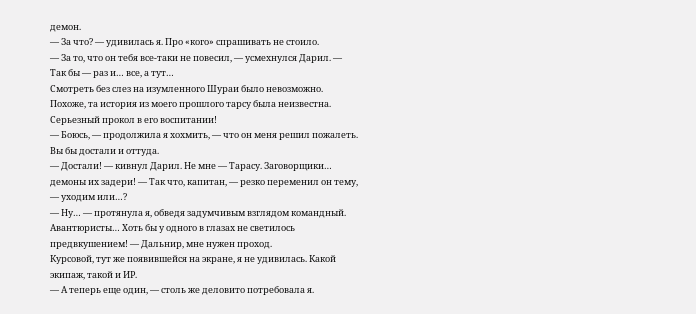демон.
— За что? — удивилась я. Про «кого» спрашивать не стоило.
— За то, что он тебя все-таки не повесил, — усмехнулся Дарил. — Так бы — раз и… все, а тут…
Смотреть без слез на изумленного Шураи было невозможно. Похоже, та история из моего прошлого тарсу была неизвестна. Серьезный прокол в его воспитании!
— Боюсь, — продолжила я хохмить, — что он меня решил пожалеть. Вы бы достали и оттуда.
— Достали! — кивнул Дарил. Не мне — Тарасу. Заговорщики… демоны их задери! — Так что, капитан, — резко переменил он тему, — уходим или…?
— Ну… — протянула я, обведя задумчивым взглядом командный. Авантюристы… Хоть бы у одного в глазах не светилось предвкушением! — Дальнир, мне нужен проход.
Курсовой, тут же появившейся на экране, я не удивилась. Какой экипаж, такой и ИР.
— А теперь еще один, — столь же деловито потребовала я.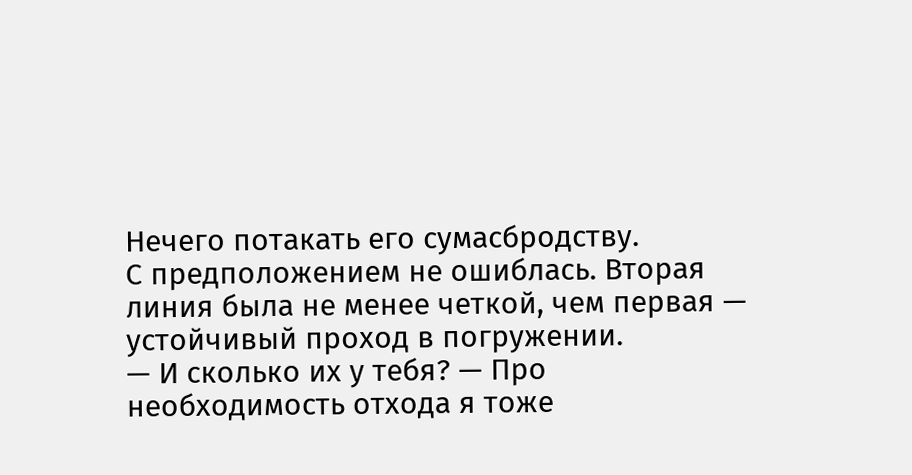Нечего потакать его сумасбродству.
С предположением не ошиблась. Вторая линия была не менее четкой, чем первая — устойчивый проход в погружении.
— И сколько их у тебя? — Про необходимость отхода я тоже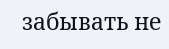забывать не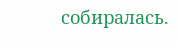собиралась.